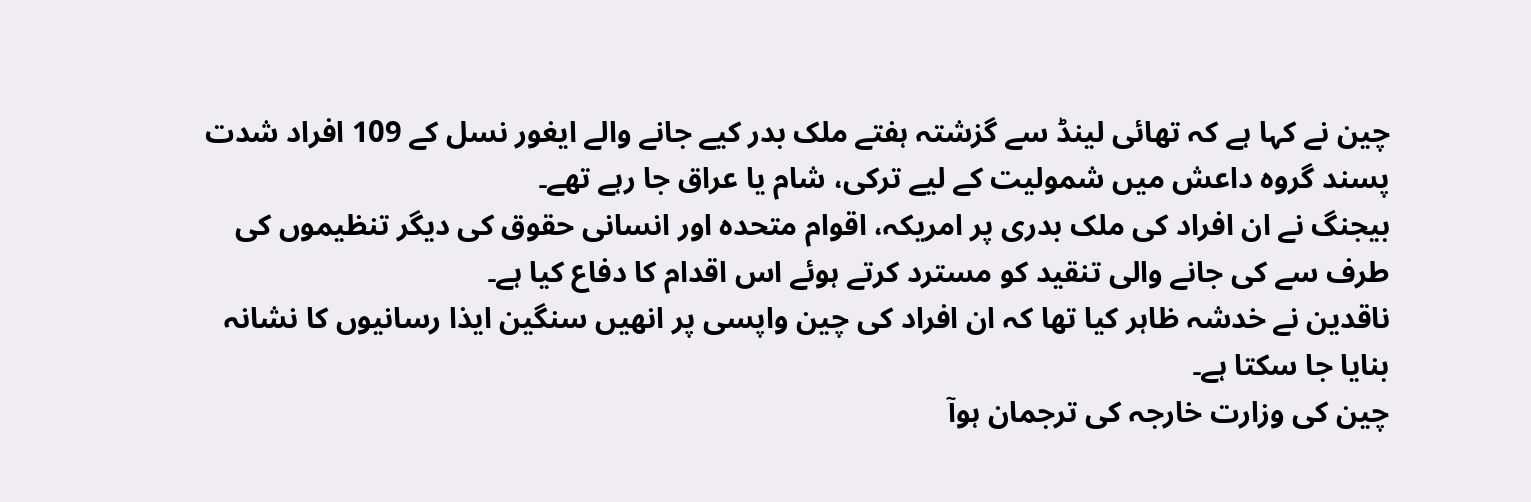چین نے کہا ہے کہ تھائی لینڈ سے گزشتہ ہفتے ملک بدر کیے جانے والے ایغور نسل کے 109 افراد شدت پسند گروہ داعش میں شمولیت کے لیے ترکی، شام یا عراق جا رہے تھے۔
بیجنگ نے ان افراد کی ملک بدری پر امریکہ، اقوام متحدہ اور انسانی حقوق کی دیگر تنظیموں کی طرف سے کی جانے والی تنقید کو مسترد کرتے ہوئے اس اقدام کا دفاع کیا ہے۔
ناقدین نے خدشہ ظاہر کیا تھا کہ ان افراد کی چین واپسی پر انھیں سنگین ایذا رسانیوں کا نشانہ بنایا جا سکتا ہے۔
چین کی وزارت خارجہ کی ترجمان ہوآ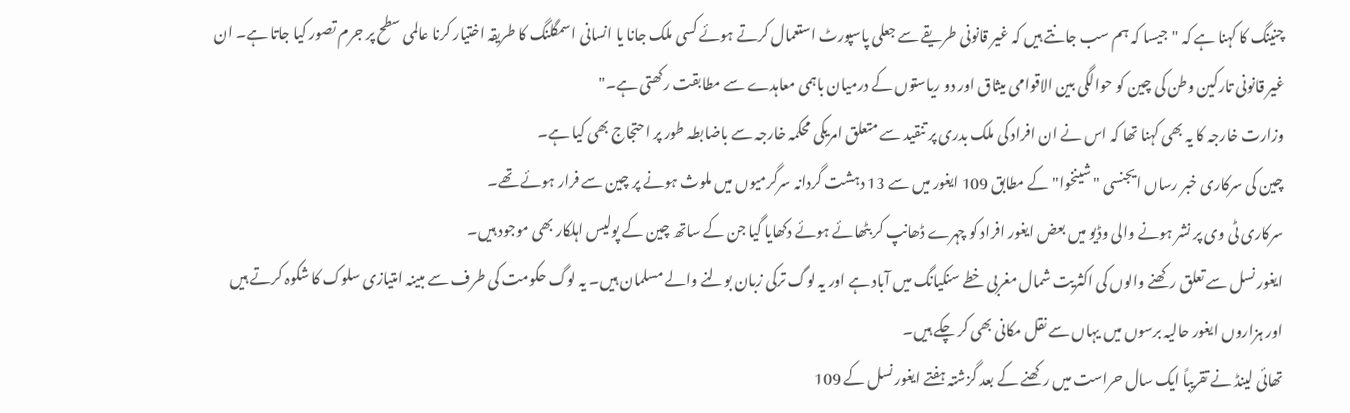چنینگ کا کہنا ہے کہ "جیسا کہ ہم سب جانتے ہیں کہ غیر قانونی طریقے سے جعلی پاسپورٹ استعمال کرتے ہوئے کسی ملک جانا یا انسانی اسمگلنگ کا طریقہ اختیار کرنا عالمی سطح پر جرم تصور کیا جاتا ہے۔ ان غیر قانونی تارکین وطن کی چین کو حوالگی بین الاقوامی میثاق اور دو ریاستوں کے درمیان باہمی معاہدے سے مطابقت رکھتی ہے۔"
وزارت خارجہ کا یہ بھی کہنا تھا کہ اس نے ان افراد کی ملک بدری پر تنقید سے متعلق امریکی محکمہ خارجہ سے باضابطہ طور پر احتجاج بھی کیا ہے۔
چین کی سرکاری خبر رساں ایجنسی "شینخوا" کے مطابق 109 ایغور میں سے 13 دہشت گردانہ سرگرمیوں میں ملوث ہونے پر چین سے فرار ہوئے تھے۔
سرکاری ٹی وی پر نشر ہونے والی وڈیو میں بعض ایغور افراد کو چہرے ڈھانپ کر بٹھائے ہوئے دکھایا گیا جن کے ساتھ چین کے پولیس اہلکار بھی موجود ہیں۔
ایغور نسل سے تعلق رکھنے والوں کی اکثریت شمال مغربی خطے سنکیانگ میں آباد ہے اور یہ لوگ ترکی زبان بولنے والے مسلمان ہیں۔ یہ لوگ حکومت کی طرف سے مبینہ امتیازی سلوک کا شکوہ کرتے ہیں اور ہزاروں ایغور حالیہ برسوں میں یہاں سے نقل مکانی بھی کر چکے ہیں۔
تھائی لینڈ نے تقریباً ایک سال حراست میں رکھنے کے بعد گزشتہ ہفتے ایغور نسل کے 109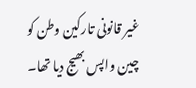غیر قانونی تارکین وطن کو چین واپس بھیج دیا تھا۔